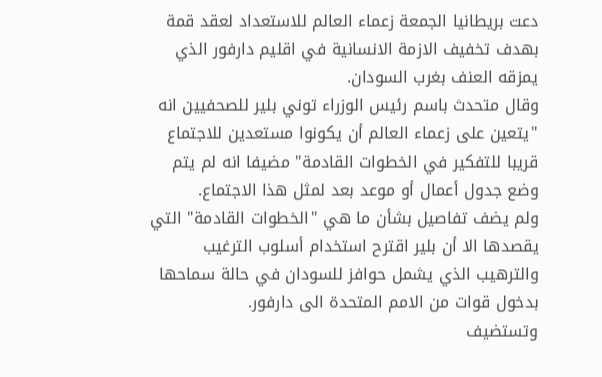دعت بريطانيا الجمعة زعماء العالم للاستعداد لعقد قمة بهدف تخفيف الازمة الانسانية في اقليم دارفور الذي يمزقه العنف بغرب السودان.
وقال متحدث باسم رئيس الوزراء توني بلير للصحفيين انه "يتعين على زعماء العالم أن يكونوا مستعدين للاجتماع قريبا للتفكير في الخطوات القادمة" مضيفا انه لم يتم وضع جدول أعمال أو موعد بعد لمثل هذا الاجتماع.
ولم يضف تفاصيل بشأن ما هي "الخطوات القادمة" التي يقصدها الا أن بلير اقترح استخدام أسلوب الترغيب والترهيب الذي يشمل حوافز للسودان في حالة سماحها بدخول قوات من الامم المتحدة الى دارفور.
وتستضيف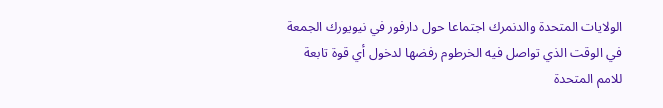الولايات المتحدة والدنمرك اجتماعا حول دارفور في نيويورك الجمعة في الوقت الذي تواصل فيه الخرطوم رفضها لدخول أي قوة تابعة للامم المتحدة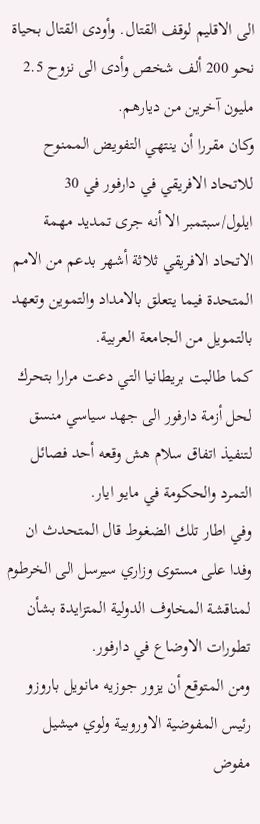الى الاقليم لوقف القتال. وأودى القتال بحياة نحو 200 ألف شخص وأدى الى نزوح 2.5 مليون آخرين من ديارهم.
وكان مقررا أن ينتهي التفويض الممنوح للاتحاد الافريقي في دارفور في 30 ايلول/سبتمبر الا أنه جرى تمديد مهمة الاتحاد الافريقي ثلاثة أشهر بدعم من الامم المتحدة فيما يتعلق بالامداد والتموين وتعهد بالتمويل من الجامعة العربية.
كما طالبت بريطانيا التي دعت مرارا بتحرك لحل أزمة دارفور الى جهد سياسي منسق لتنفيذ اتفاق سلام هش وقعه أحد فصائل التمرد والحكومة في مايو ايار.
وفي اطار تلك الضغوط قال المتحدث ان وفدا على مستوى وزاري سيرسل الى الخرطوم لمناقشة المخاوف الدولية المتزايدة بشأن تطورات الاوضاع في دارفور.
ومن المتوقع أن يزور جوزيه مانويل باروزو رئيس المفوضية الاوروبية ولوي ميشيل مفوض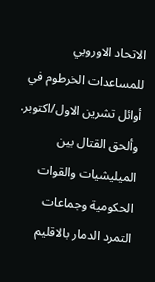الاتحاد الاوروبي للمساعدات الخرطوم في أوائل تشرين الاول/اكتوبر.
وألحق القتال بين الميليشيات والقوات الحكومية وجماعات التمرد الدمار بالاقليم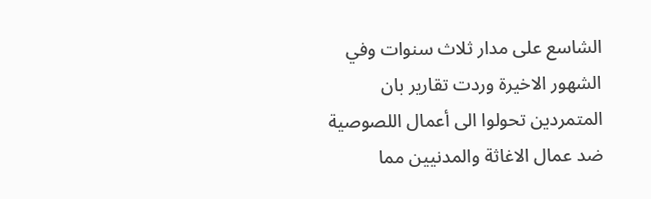الشاسع على مدار ثلاث سنوات وفي الشهور الاخيرة وردت تقارير بان المتمردين تحولوا الى أعمال اللصوصية ضد عمال الاغاثة والمدنيين مما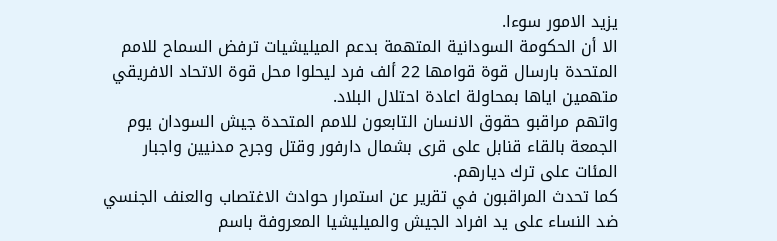يزيد الامور سوءا.
الا أن الحكومة السودانية المتهمة بدعم الميليشيات ترفض السماح للامم المتحدة بارسال قوة قوامها 22 ألف فرد ليحلوا محل قوة الاتحاد الافريقي متهمين اياها بمحاولة اعادة احتلال البلاد.
واتهم مراقبو حقوق الانسان التابعون للامم المتحدة جيش السودان يوم الجمعة بالقاء قنابل على قرى بشمال دارفور وقتل وجرح مدنيين واجبار المئات على ترك ديارهم.
كما تحدث المراقبون في تقرير عن استمرار حوادث الاغتصاب والعنف الجنسي ضد النساء على يد افراد الجيش والميليشيا المعروفة باسم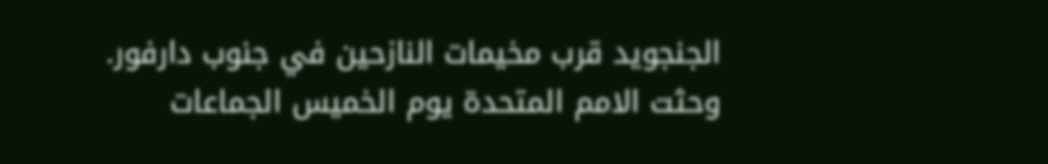الجنجويد قرب مخيمات النازحين في جنوب دارفور.
وحثت الامم المتحدة يوم الخميس الجماعات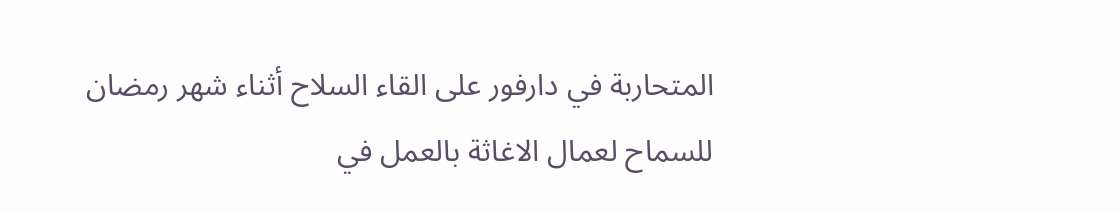المتحاربة في دارفور على القاء السلاح أثناء شهر رمضان للسماح لعمال الاغاثة بالعمل في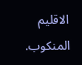الاقليم المنكوب.